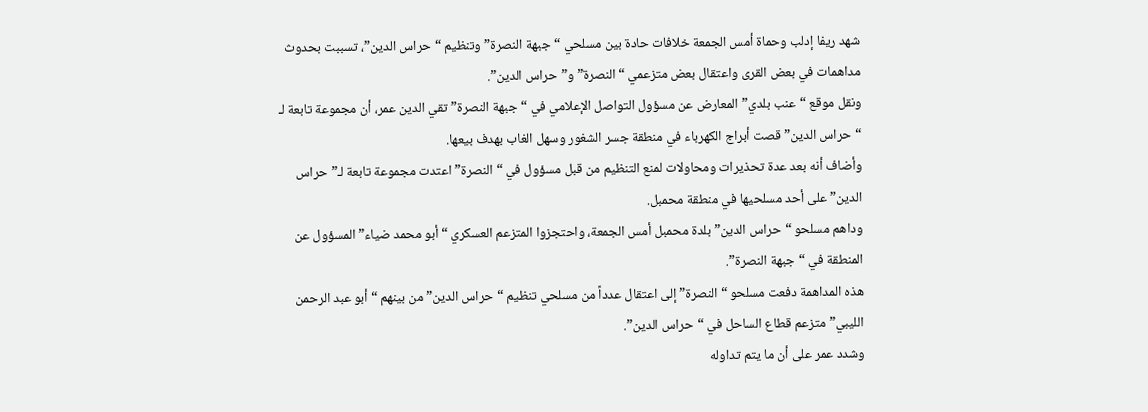شهد ريفا إدلب وحماة أمس الجمعة خلافات حادة بين مسلحي “جبهة النصرة” وتنظيم “حراس الدين”، تسببت بحدوث مداهمات في بعض القرى واعتقال بعض متزعمي “النصرة” و”حراس الدين”.
ونقل موقع “عنب بلدي” المعارض عن مسؤول التواصل الإعلامي في “جبهة النصرة” تقي الدين عمر، أن مجموعة تابعة لـ “حراس الدين” قصت أبراج الكهرباء في منطقة جسر الشغور وسهل الغاب بهدف بيعها.
وأضاف أنه بعد عدة تحذيرات ومحاولات لمنع التنظيم من قبل مسؤول في “النصرة” اعتدت مجموعة تابعة لـ”حراس الدين” على أحد مسلحيها في منطقة محمبل.
وداهم مسلحو “حراس الدين” بلدة محمبل أمس الجمعة، واحتجزوا المتزعم العسكري “أبو محمد ضياء” المسؤول عن المنطقة في “جبهة النصرة”.
هذه المداهمة دفعت مسلحو “النصرة” إلى اعتقال عدداً من مسلحي تنظيم “حراس الدين” من بينهم “أبو عبد الرحمن الليبي” متزعم قطاع الساحل في “حراس الدين”.
وشدد عمر على أن ما يتم تداوله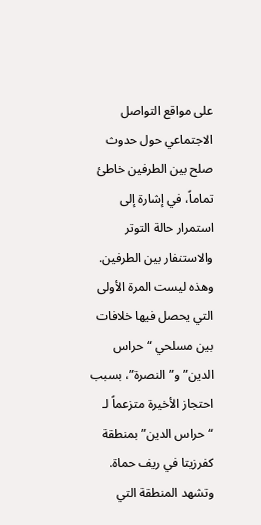على مواقع التواصل الاجتماعي حول حدوث صلح بين الطرفين خاطئ تماماً، في إشارة إلى استمرار حالة التوتر والاستنفار بين الطرفين.
وهذه ليست المرة الأولى التي يحصل فيها خلافات بين مسلحي “حراس الدين” و”النصرة”، بسبب احتجاز الأخيرة متزعماً لـ “حراس الدين” بمنطقة كفرزيتا في ريف حماة.
وتشهد المنطقة التي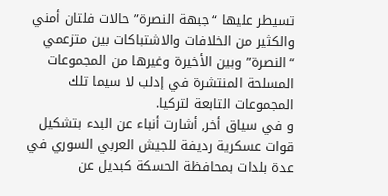تسيطر عليها “جبهة النصرة” حالات فلتان أمني والكثير من الخلافات والاشتباكات بين متزعمي “النصرة” وبين الأخيرة وغيرها من المجموعات المسلحة المنتشرة في إدلب لا سيما تلك المجموعات التابعة لتركيا.
و في سياق أخر, أشارت أنباء عن البدء بتشكيل قوات عسكرية رديفة للجيش العربي السوري في عدة بلدات بمحافظة الحسكة كبديل عن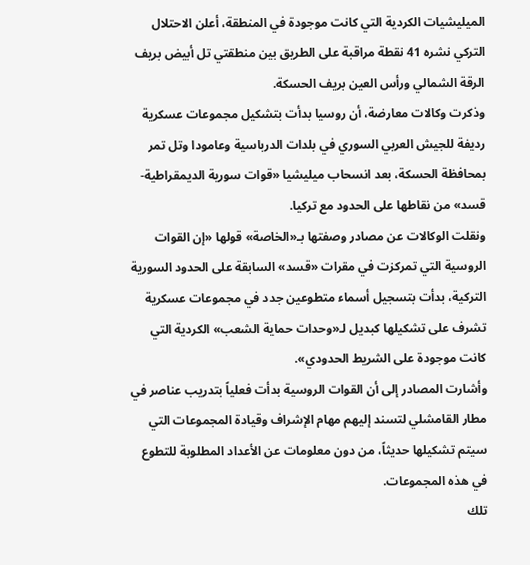الميليشيات الكردية التي كانت موجودة في المنطقة، أعلن الاحتلال التركي نشره 41 نقطة مراقبة على الطريق بين منطقتي تل أبيض بريف الرقة الشمالي ورأس العين بريف الحسكة.
وذكرت وكالات معارضة، أن روسيا بدأت بتشكيل مجموعات عسكرية رديفة للجيش العربي السوري في بلدات الدرباسية وعامودا وتل تمر بمحافظة الحسكة، بعد انسحاب ميليشيا «قوات سورية الديمقراطية- قسد» من نقاطها على الحدود مع تركيا.
ونقلت الوكالات عن مصادر وصفتها بـ«الخاصة» قولها «إن القوات الروسية التي تمركزت في مقرات «قسد» السابقة على الحدود السورية التركية، بدأت بتسجيل أسماء متطوعين جدد في مجموعات عسكرية تشرف على تشكيلها كبديل لـ«وحدات حماية الشعب» الكردية التي كانت موجودة على الشريط الحدودي».
وأشارت المصادر إلى أن القوات الروسية بدأت فعلياً بتدريب عناصر في مطار القامشلي لتسند إليهم مهام الإشراف وقيادة المجموعات التي سيتم تشكيلها حديثاً، من دون معلومات عن الأعداد المطلوبة للتطوع في هذه المجموعات.
تلك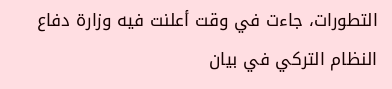التطورات، جاءت في وقت أعلنت فيه وزارة دفاع النظام التركي في بيان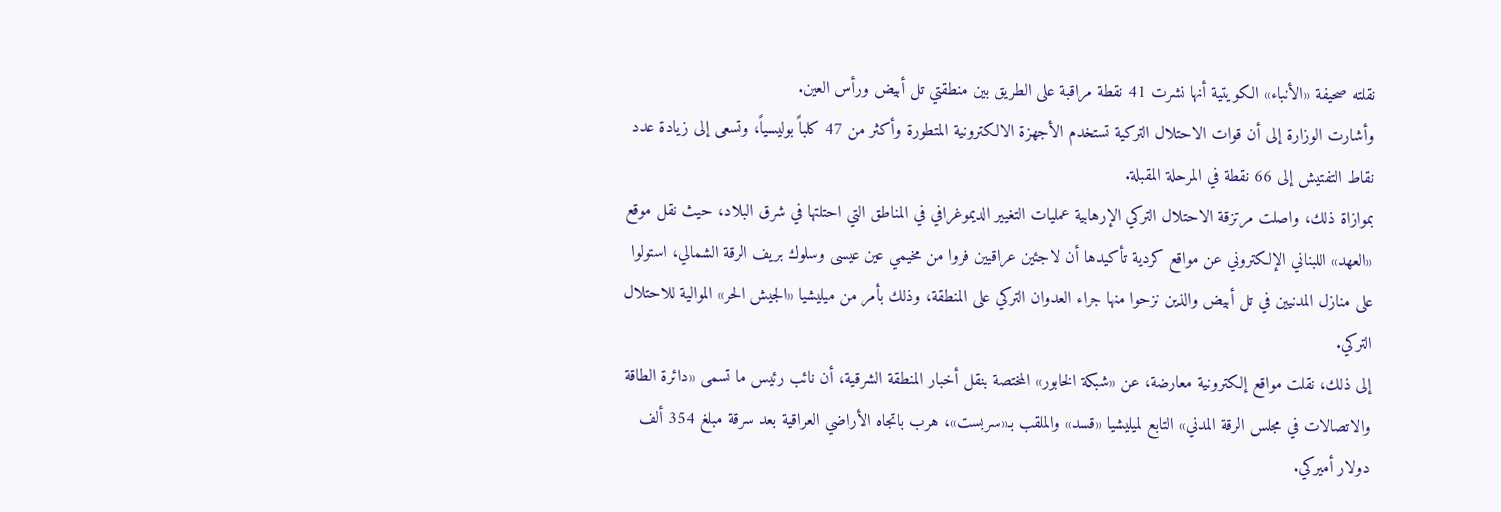نقلته صحيفة «الأنباء» الكويتية أنها نشرت 41 نقطة مراقبة على الطريق بين منطقتي تل أبيض ورأس العين.
وأشارت الوزارة إلى أن قوات الاحتلال التركية تستخدم الأجهزة الالكترونية المتطورة وأكثر من 47 كلباً بوليسياً، وتسعى إلى زيادة عدد نقاط التفتيش إلى 66 نقطة في المرحلة المقبلة.
بموازاة ذلك، واصلت مرتزقة الاحتلال التركي الإرهابية عمليات التغيير الديموغرافي في المناطق التي احتلتها في شرق البلاد، حيث نقل موقع «العهد» اللبناني الإلكتروني عن مواقع كردية تأكيدها أن لاجئين عراقيين فروا من مخيمي عين عيسى وسلوك بريف الرقة الشمالي، استولوا على منازل المدنيين في تل أبيض والذين نزحوا منها جراء العدوان التركي على المنطقة، وذلك بأمر من ميليشيا «الجيش الحر» الموالية للاحتلال التركي.
إلى ذلك، نقلت مواقع إلكترونية معارضة، عن «شبكة الخابور» المختصة بنقل أخبار المنطقة الشرقية، أن نائب رئيس ما تسمى «دائرة الطاقة والاتصالات في مجلس الرقة المدني» التابع لميليشيا «قسد» والملقب بـ«سربست»، هرب باتجاه الأراضي العراقية بعد سرقة مبلغ 354 ألف دولار أميركي.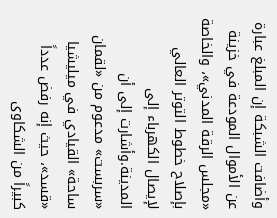وأضافت الشبكة إن المبلغ عبارة عن الأموال المودعة في خزينة «مجلس الرقة المدني»، والخاصة بإصلاح خطوط التوتر العالي لإيصال الكهرباء إلى المدينة.وأشارت إلى أن «سربست» مدعوم من «لقمان ساحة» القيادي في ميليشيا «قسد»، حيث إنه رفض عدداً كبيراً من الشكاوى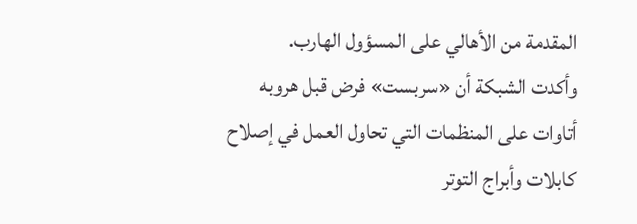المقدمة من الأهالي على المسؤول الهارب.
وأكدت الشبكة أن «سربست» فرض قبل هروبه أتاوات على المنظمات التي تحاول العمل في إصلاح كابلات وأبراج التوتر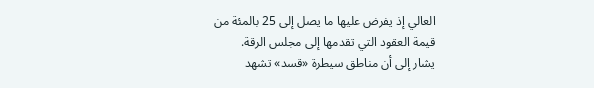العالي إذ يفرض عليها ما يصل إلى 25 بالمئة من قيمة العقود التي تقدمها إلى مجلس الرقة.
يشار إلى أن مناطق سيطرة «قسد» تشهد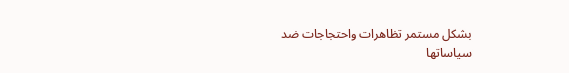بشكل مستمر تظاهرات واحتجاجات ضد سياساتها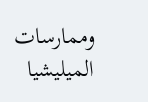وممارسات الميليشيا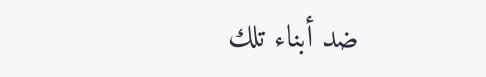ضد أبناء تلك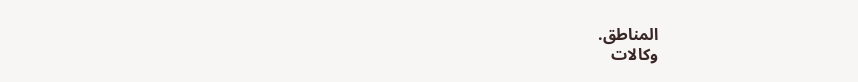المناطق.
وكالات